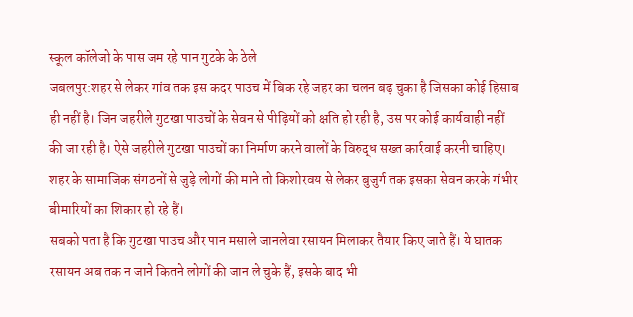स्कूल कॉलेजो के पास जम रहे पान गुटके के ठेले
जबलपुर:शहर से लेकर गांव तक इस कदर पाउच में बिक रहे जहर का चलन बढ़ चुका है जिसका कोई हिसाब ही नहीं है। जिन जहरीले गुटखा पाउचों के सेवन से पीढ़ियों को क्षति हो रही है, उस पर कोई कार्यवाही नहीं की जा रही है। ऐसे जहरीले गुटखा पाउचों का निर्माण करने वालों के विरुद्ध सख्त कार्रवाई करनी चाहिए। शहर के सामाजिक संगठनों से जुड़े लोगों की माने तो किशोरवय से लेकर बुजुर्ग तक इसका सेवन करके गंभीर बीमारियों का शिकार हो रहे हैं।
सबको पता है कि गुटखा पाउच और पान मसाले जानलेवा रसायन मिलाकर तैयार किए जाते हैं। ये घातक रसायन अब तक न जाने कितने लोगों की जान ले चुके हैं, इसके बाद भी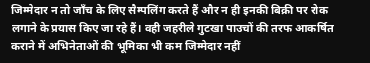जिम्मेदार न तो जाँच के लिए सैम्पलिंग करते हैं और न ही इनकी बिक्री पर रोक लगाने के प्रयास किए जा रहे हैं। वही जहरीले गुटखा पाउचों की तरफ आकर्षित कराने में अभिनेताओं की भूमिका भी कम जिम्मेदार नहीं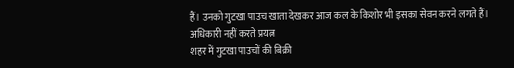हैं। उनको गुटखा पाउच खाता देखकर आज कल के किशोर भी इसका सेवन करने लगते हैं।
अधिकारी नहीं करते प्रयत्न
शहर में गुटखा पाउचों की बिक्री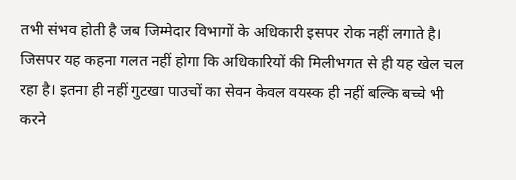तभी संभव होती है जब जिम्मेदार विभागों के अधिकारी इसपर रोक नहीं लगाते है। जिसपर यह कहना गलत नहीं होगा कि अधिकारियों की मिलीभगत से ही यह खेल चल रहा है। इतना ही नहीं गुटखा पाउचों का सेवन केवल वयस्क ही नहीं बल्कि बच्चे भी करने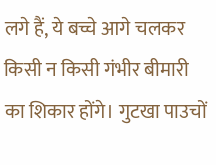लगे हैं, ये बच्चे आगे चलकर किसी न किसी गंभीर बीमारी का शिकार होंगे। गुटखा पाउचों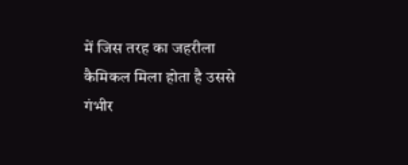में जिस तरह का जहरीला कैमिकल मिला होता है उससे गंभीर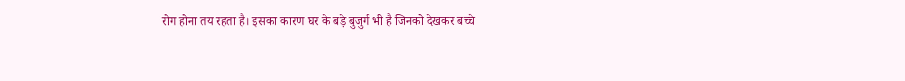रोग होना तय रहता है। इसका कारण घर के बड़े बुजुर्ग भी है जिनको देखकर बच्चे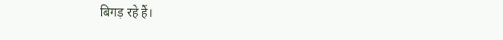बिगड़ रहे हैं।